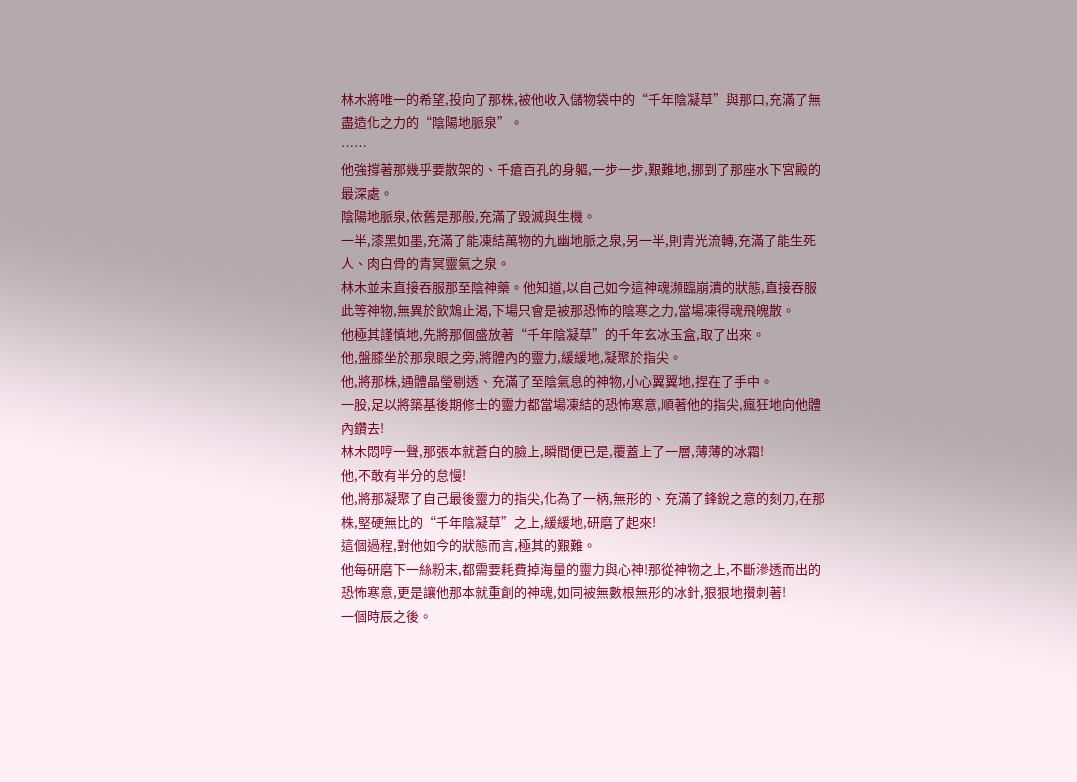林木將唯一的希望,投向了那株,被他收入儲物袋中的“千年陰凝草”與那口,充滿了無盡造化之力的“陰陽地脈泉”。
……
他強撐著那幾乎要散架的、千瘡百孔的身軀,一步一步,艱難地,挪到了那座水下宮殿的最深處。
陰陽地脈泉,依舊是那般,充滿了毀滅與生機。
一半,漆黑如墨,充滿了能凍結萬物的九幽地脈之泉,另一半,則青光流轉,充滿了能生死人、肉白骨的青冥靈氣之泉。
林木並未直接吞服那至陰神藥。他知道,以自己如今這神魂瀕臨崩潰的狀態,直接吞服此等神物,無異於飲鴆止渴,下場只會是被那恐怖的陰寒之力,當場凍得魂飛魄散。
他極其謹慎地,先將那個盛放著“千年陰凝草”的千年玄冰玉盒,取了出來。
他,盤膝坐於那泉眼之旁,將體內的靈力,緩緩地,凝聚於指尖。
他,將那株,通體晶瑩剔透、充滿了至陰氣息的神物,小心翼翼地,捏在了手中。
一股,足以將築基後期修士的靈力都當場凍結的恐怖寒意,順著他的指尖,瘋狂地向他體內鑽去!
林木悶哼一聲,那張本就蒼白的臉上,瞬間便已是,覆蓋上了一層,薄薄的冰霜!
他,不敢有半分的怠慢!
他,將那凝聚了自己最後靈力的指尖,化為了一柄,無形的、充滿了鋒銳之意的刻刀,在那株,堅硬無比的“千年陰凝草”之上,緩緩地,研磨了起來!
這個過程,對他如今的狀態而言,極其的艱難。
他每研磨下一絲粉末,都需要耗費掉海量的靈力與心神!那從神物之上,不斷滲透而出的恐怖寒意,更是讓他那本就重創的神魂,如同被無數根無形的冰針,狠狠地攢刺著!
一個時辰之後。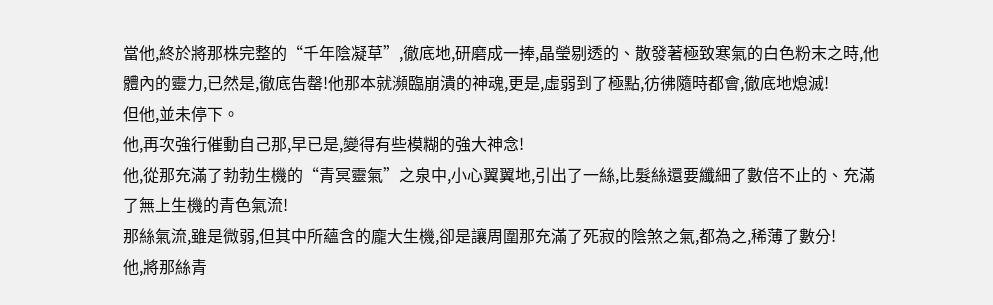當他,終於將那株完整的“千年陰凝草”,徹底地,研磨成一捧,晶瑩剔透的、散發著極致寒氣的白色粉末之時,他體內的靈力,已然是,徹底告罄!他那本就瀕臨崩潰的神魂,更是,虛弱到了極點,彷彿隨時都會,徹底地熄滅!
但他,並未停下。
他,再次強行催動自己那,早已是,變得有些模糊的強大神念!
他,從那充滿了勃勃生機的“青冥靈氣”之泉中,小心翼翼地,引出了一絲,比髮絲還要纖細了數倍不止的、充滿了無上生機的青色氣流!
那絲氣流,雖是微弱,但其中所蘊含的龐大生機,卻是讓周圍那充滿了死寂的陰煞之氣,都為之,稀薄了數分!
他,將那絲青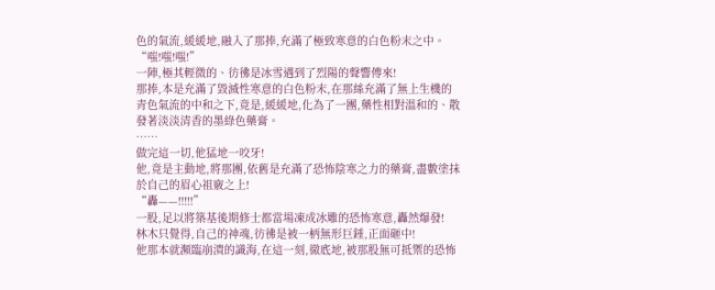色的氣流,緩緩地,融入了那捧,充滿了極致寒意的白色粉末之中。
“嗤!嗤!嗤!”
一陣,極其輕微的、彷彿是冰雪遇到了烈陽的聲響傳來!
那捧,本是充滿了毀滅性寒意的白色粉末,在那絲充滿了無上生機的青色氣流的中和之下,竟是,緩緩地,化為了一團,藥性相對溫和的、散發著淡淡清香的墨綠色藥膏。
……
做完這一切,他猛地一咬牙!
他,竟是主動地,將那團,依舊是充滿了恐怖陰寒之力的藥膏,盡數塗抹於自己的眉心祖竅之上!
“轟——!!!!!”
一股,足以將築基後期修士都當場凍成冰雕的恐怖寒意,轟然爆發!
林木只覺得,自己的神魂,彷彿是被一柄無形巨錘,正面砸中!
他那本就瀕臨崩潰的識海,在這一刻,徹底地,被那股無可抵禦的恐怖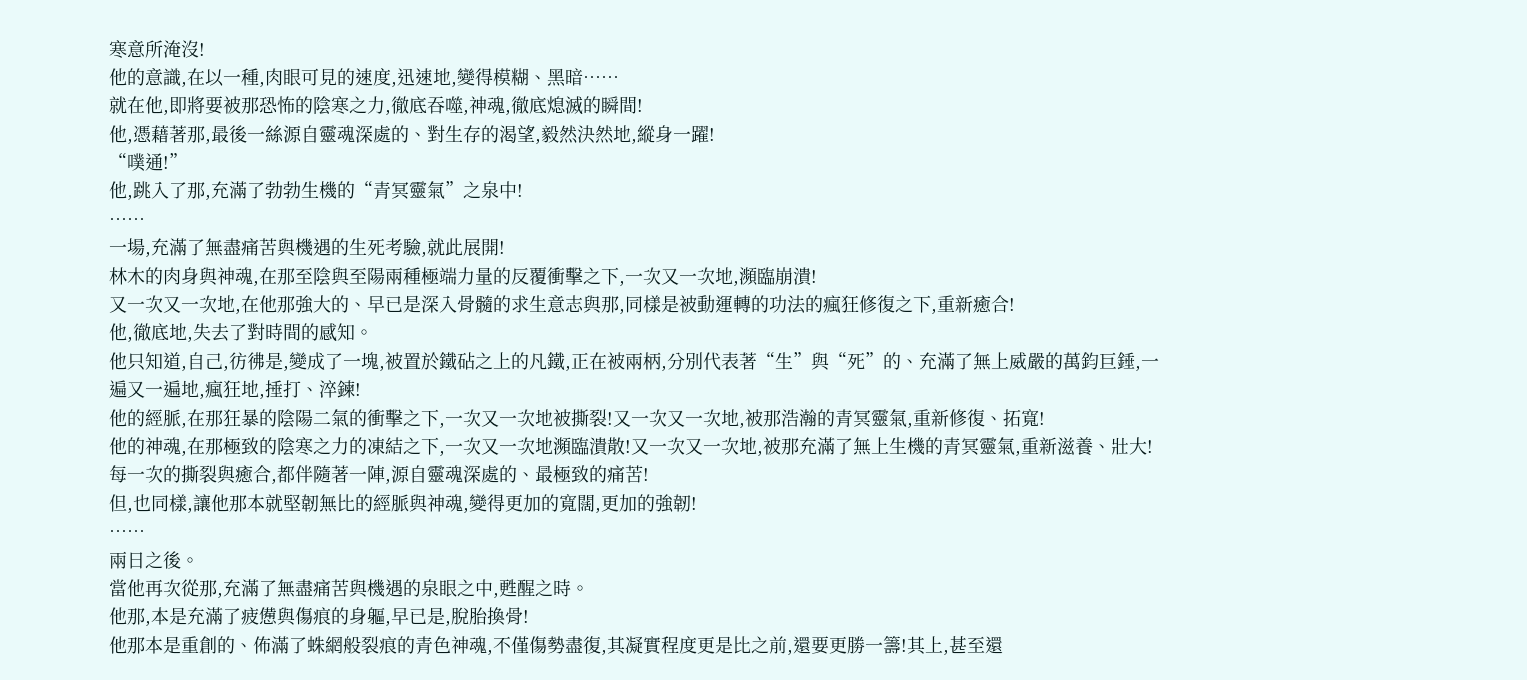寒意所淹沒!
他的意識,在以一種,肉眼可見的速度,迅速地,變得模糊、黑暗……
就在他,即將要被那恐怖的陰寒之力,徹底吞噬,神魂,徹底熄滅的瞬間!
他,憑藉著那,最後一絲源自靈魂深處的、對生存的渴望,毅然決然地,縱身一躍!
“噗通!”
他,跳入了那,充滿了勃勃生機的“青冥靈氣”之泉中!
……
一場,充滿了無盡痛苦與機遇的生死考驗,就此展開!
林木的肉身與神魂,在那至陰與至陽兩種極端力量的反覆衝擊之下,一次又一次地,瀕臨崩潰!
又一次又一次地,在他那強大的、早已是深入骨髓的求生意志與那,同樣是被動運轉的功法的瘋狂修復之下,重新癒合!
他,徹底地,失去了對時間的感知。
他只知道,自己,彷彿是,變成了一塊,被置於鐵砧之上的凡鐵,正在被兩柄,分別代表著“生”與“死”的、充滿了無上威嚴的萬鈞巨錘,一遍又一遍地,瘋狂地,捶打、淬鍊!
他的經脈,在那狂暴的陰陽二氣的衝擊之下,一次又一次地被撕裂!又一次又一次地,被那浩瀚的青冥靈氣,重新修復、拓寬!
他的神魂,在那極致的陰寒之力的凍結之下,一次又一次地瀕臨潰散!又一次又一次地,被那充滿了無上生機的青冥靈氣,重新滋養、壯大!
每一次的撕裂與癒合,都伴隨著一陣,源自靈魂深處的、最極致的痛苦!
但,也同樣,讓他那本就堅韌無比的經脈與神魂,變得更加的寬闊,更加的強韌!
……
兩日之後。
當他再次從那,充滿了無盡痛苦與機遇的泉眼之中,甦醒之時。
他那,本是充滿了疲憊與傷痕的身軀,早已是,脫胎換骨!
他那本是重創的、佈滿了蛛網般裂痕的青色神魂,不僅傷勢盡復,其凝實程度更是比之前,還要更勝一籌!其上,甚至還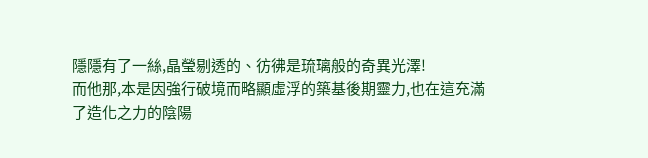隱隱有了一絲,晶瑩剔透的、彷彿是琉璃般的奇異光澤!
而他那,本是因強行破境而略顯虛浮的築基後期靈力,也在這充滿了造化之力的陰陽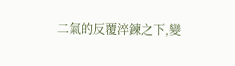二氣的反覆淬鍊之下,變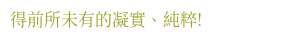得前所未有的凝實、純粹!